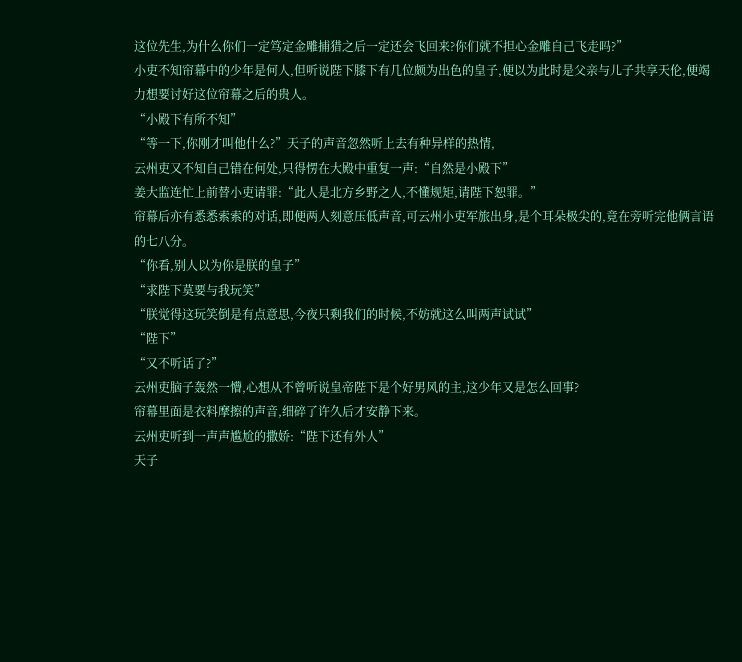这位先生,为什么你们一定笃定金雕捕猎之后一定还会飞回来?你们就不担心金雕自己飞走吗?”
小吏不知帘幕中的少年是何人,但听说陛下膝下有几位颇为出色的皇子,便以为此时是父亲与儿子共享天伦,便竭力想要讨好这位帘幕之后的贵人。
“小殿下有所不知”
“等一下,你刚才叫他什么?”天子的声音忽然听上去有种异样的热情,
云州吏又不知自己错在何处,只得愣在大殿中重复一声:“自然是小殿下”
姜大监连忙上前替小吏请罪:“此人是北方乡野之人,不懂规矩,请陛下恕罪。”
帘幕后亦有悉悉索索的对话,即便两人刻意压低声音,可云州小吏军旅出身,是个耳朵极尖的,竟在旁听完他俩言语的七八分。
“你看,别人以为你是朕的皇子”
“求陛下莫要与我玩笑”
“朕觉得这玩笑倒是有点意思,今夜只剩我们的时候,不妨就这么叫两声试试”
“陛下”
“又不听话了?”
云州吏脑子轰然一懵,心想从不曾听说皇帝陛下是个好男风的主,这少年又是怎么回事?
帘幕里面是衣料摩擦的声音,细碎了许久后才安静下来。
云州吏听到一声声尴尬的撒娇:“陛下还有外人”
天子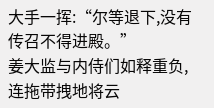大手一挥:“尔等退下,没有传召不得进殿。”
姜大监与内侍们如释重负,连拖带拽地将云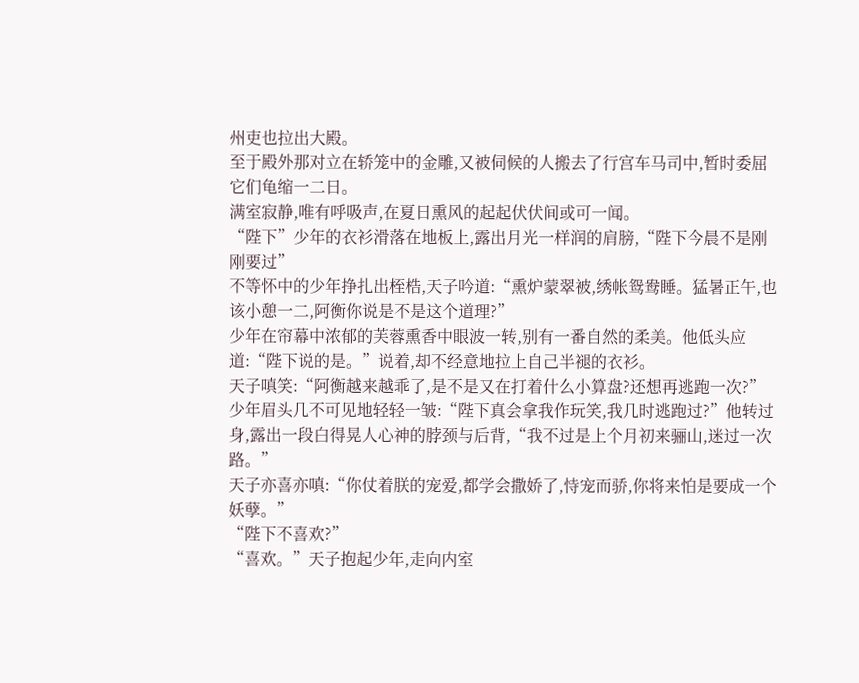州吏也拉出大殿。
至于殿外那对立在轿笼中的金雕,又被伺候的人搬去了行宫车马司中,暂时委屈它们龟缩一二日。
满室寂静,唯有呼吸声,在夏日熏风的起起伏伏间或可一闻。
“陛下”少年的衣衫滑落在地板上,露出月光一样润的肩膀,“陛下今晨不是刚刚要过”
不等怀中的少年挣扎出桎梏,天子吟道:“熏炉蒙翠被,绣帐鸳鸯睡。猛暑正午,也该小憩一二,阿衡你说是不是这个道理?”
少年在帘幕中浓郁的芙蓉熏香中眼波一转,别有一番自然的柔美。他低头应道:“陛下说的是。”说着,却不经意地拉上自己半褪的衣衫。
天子嗔笑:“阿衡越来越乖了,是不是又在打着什么小算盘?还想再逃跑一次?”
少年眉头几不可见地轻轻一皱:“陛下真会拿我作玩笑,我几时逃跑过?”他转过身,露出一段白得晃人心神的脖颈与后背,“我不过是上个月初来骊山,迷过一次路。”
天子亦喜亦嗔:“你仗着朕的宠爱,都学会撒娇了,恃宠而骄,你将来怕是要成一个妖孽。”
“陛下不喜欢?”
“喜欢。”天子抱起少年,走向内室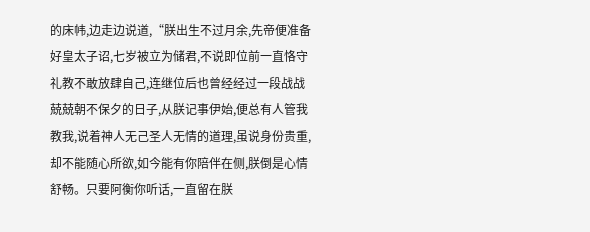的床帏,边走边说道,“朕出生不过月余,先帝便准备好皇太子诏,七岁被立为储君,不说即位前一直恪守礼教不敢放肆自己,连继位后也曾经经过一段战战兢兢朝不保夕的日子,从朕记事伊始,便总有人管我教我,说着神人无己圣人无情的道理,虽说身份贵重,却不能随心所欲,如今能有你陪伴在侧,朕倒是心情舒畅。只要阿衡你听话,一直留在朕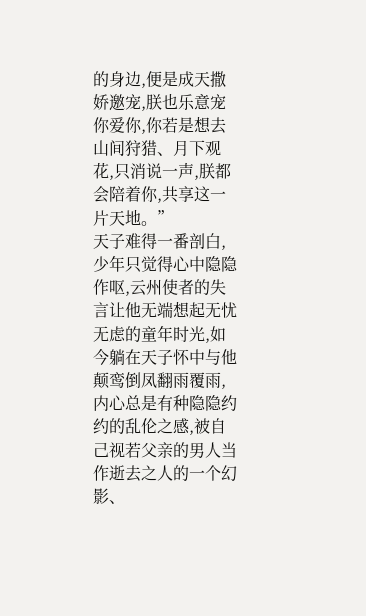的身边,便是成天撒娇邀宠,朕也乐意宠你爱你,你若是想去山间狩猎、月下观花,只消说一声,朕都会陪着你,共享这一片天地。”
天子难得一番剖白,少年只觉得心中隐隐作呕,云州使者的失言让他无端想起无忧无虑的童年时光,如今躺在天子怀中与他颠鸾倒凤翻雨覆雨,内心总是有种隐隐约约的乱伦之感,被自己视若父亲的男人当作逝去之人的一个幻影、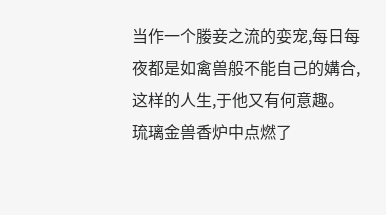当作一个媵妾之流的娈宠,每日每夜都是如禽兽般不能自己的媾合,这样的人生,于他又有何意趣。
琉璃金兽香炉中点燃了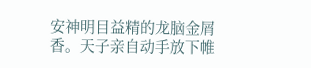安神明目益精的龙脑金屑香。天子亲自动手放下帷